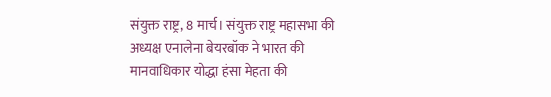संयुक्त राष्ट्र, 8 मार्च। संयुक्त राष्ट्र महासभा की अध्यक्ष एनालेना बेयरबॉक ने भारत की मानवाधिकार योद्धा हंसा मेहता की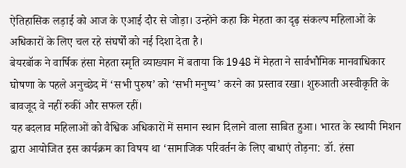ऐतिहासिक लड़ाई को आज के एआई दौर से जोड़ा। उन्होंने कहा कि मेहता का दृढ़ संकल्प महिलाओं के अधिकारों के लिए चल रहे संघर्षों को नई दिशा देता है।
बेयरबॉक ने वार्षिक हंसा मेहता स्मृति व्याख्यान में बताया कि 1948 में मेहता ने सार्वभौमिक मानवाधिकार घोषणा के पहले अनुच्छेद में ‘सभी पुरुष’ को ‘सभी मनुष्य’ करने का प्रस्ताव रखा। शुरुआती अस्वीकृति के बावजूद वे नहीं रुकीं और सफल रहीं।
यह बदलाव महिलाओं को वैश्विक अधिकारों में समान स्थान दिलाने वाला साबित हुआ। भारत के स्थायी मिशन द्वारा आयोजित इस कार्यक्रम का विषय था ‘सामाजिक परिवर्तन के लिए बाधाएं तोड़ना: डॉ. हंसा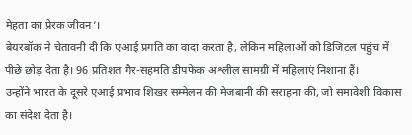मेहता का प्रेरक जीवन’।
बेयरबॉक ने चेतावनी दी कि एआई प्रगति का वादा करता है, लेकिन महिलाओं को डिजिटल पहुंच में पीछे छोड़ देता है। 96 प्रतिशत गैर-सहमति डीपफेक अश्लील सामग्री में महिलाएं निशाना हैं।
उन्होंने भारत के दूसरे एआई प्रभाव शिखर सम्मेलन की मेजबानी की सराहना की, जो समावेशी विकास का संदेश देता है।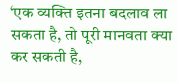‘एक व्यक्ति इतना बदलाव ला सकता है, तो पूरी मानवता क्या कर सकती है,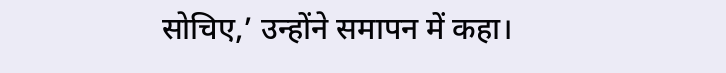सोचिए,’ उन्होंने समापन में कहा।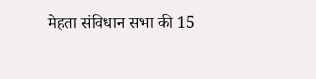मेहता संविधान सभा की 15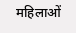महिलाओं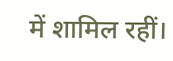में शामिल रहीं।